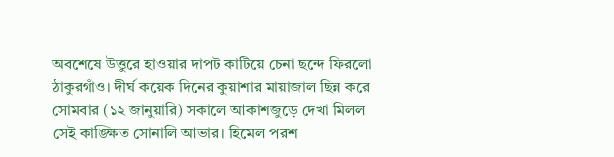অবশেষে উত্তুরে হাওয়ার দাপট কাটিয়ে চেনা ছন্দে ফিরলো ঠাকুরগাঁও। দীর্ঘ কয়েক দিনের কুয়াশার মায়াজাল ছিন্ন করে সোমবার (১২ জানুয়ারি) সকালে আকাশজুড়ে দেখা মিলল সেই কাঙ্ক্ষিত সোনালি আভার। হিমেল পরশ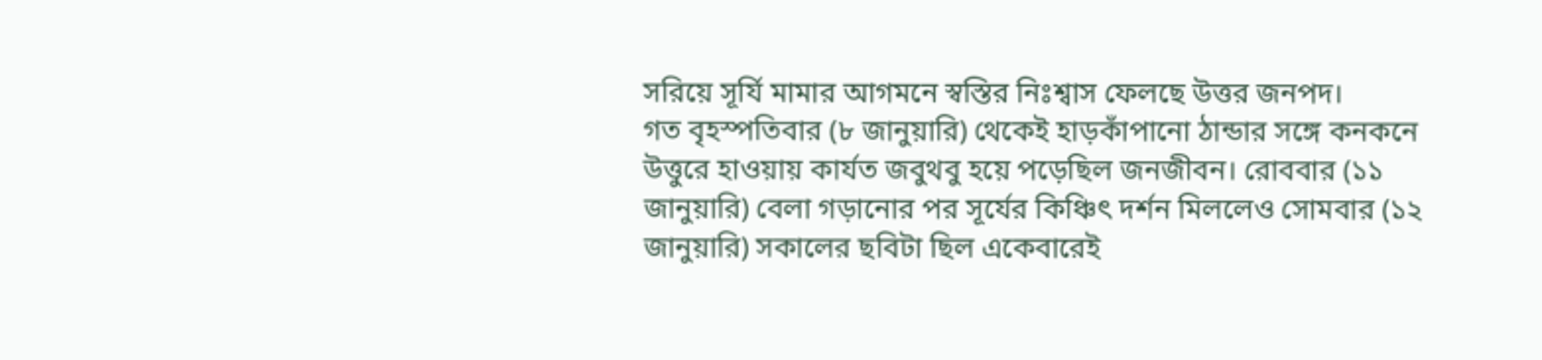সরিয়ে সূর্যি মামার আগমনে স্বস্তির নিঃশ্বাস ফেলছে উত্তর জনপদ।
গত বৃহস্পতিবার (৮ জানুয়ারি) থেকেই হাড়কাঁপানো ঠান্ডার সঙ্গে কনকনে উত্তুরে হাওয়ায় কার্যত জবুথবু হয়ে পড়েছিল জনজীবন। রোববার (১১ জানুয়ারি) বেলা গড়ানোর পর সূর্যের কিঞ্চিৎ দর্শন মিললেও সোমবার (১২ জানুয়ারি) সকালের ছবিটা ছিল একেবারেই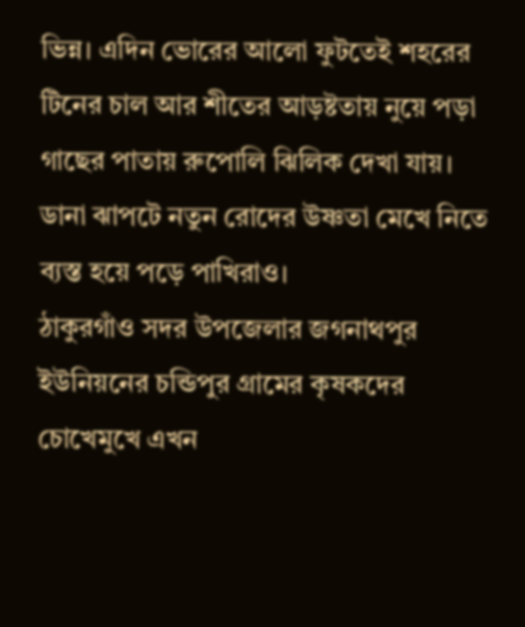ভিন্ন। এদিন ভোরের আলো ফুটতেই শহরের টিনের চাল আর শীতের আড়ষ্টতায় নুয়ে পড়া গাছের পাতায় রুপোলি ঝিলিক দেখা যায়। ডানা ঝাপটে নতুন রোদের উষ্ণতা মেখে নিতে ব্যস্ত হয়ে পড়ে পাখিরাও।
ঠাকুরগাঁও সদর উপজেলার জগনাথপুর ইউনিয়নের চন্ডিপুর গ্রামের কৃষকদের চোখেমুখে এখন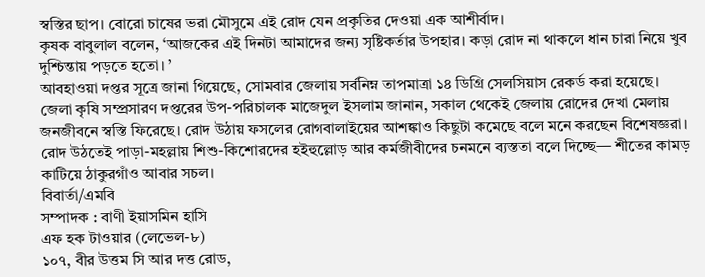স্বস্তির ছাপ। বোরো চাষের ভরা মৌসুমে এই রোদ যেন প্রকৃতির দেওয়া এক আশীর্বাদ।
কৃষক বাবুলাল বলেন, ‘আজকের এই দিনটা আমাদের জন্য সৃষ্টিকর্তার উপহার। কড়া রোদ না থাকলে ধান চারা নিয়ে খুব দুশ্চিন্তায় পড়তে হতো। ’
আবহাওয়া দপ্তর সূত্রে জানা গিয়েছে, সোমবার জেলায় সর্বনিম্ন তাপমাত্রা ১৪ ডিগ্রি সেলসিয়াস রেকর্ড করা হয়েছে।
জেলা কৃষি সম্প্রসারণ দপ্তরের উপ-পরিচালক মাজেদুল ইসলাম জানান, সকাল থেকেই জেলায় রোদের দেখা মেলায় জনজীবনে স্বস্তি ফিরেছে। রোদ উঠায় ফসলের রোগবালাইয়ের আশঙ্কাও কিছুটা কমেছে বলে মনে করছেন বিশেষজ্ঞরা।
রোদ উঠতেই পাড়া-মহল্লায় শিশু-কিশোরদের হইহুল্লোড় আর কর্মজীবীদের চনমনে ব্যস্ততা বলে দিচ্ছে— শীতের কামড় কাটিয়ে ঠাকুরগাঁও আবার সচল।
বিবার্তা/এমবি
সম্পাদক : বাণী ইয়াসমিন হাসি
এফ হক টাওয়ার (লেভেল-৮)
১০৭, বীর উত্তম সি আর দত্ত রোড,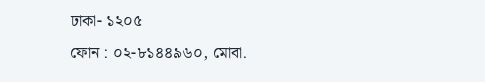ঢাকা- ১২০৫
ফোন : ০২-৮১৪৪৯৬০, মোবা.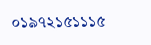০১৯৭২১৫১১১৫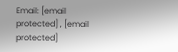Email: [email protected] , [email protected]